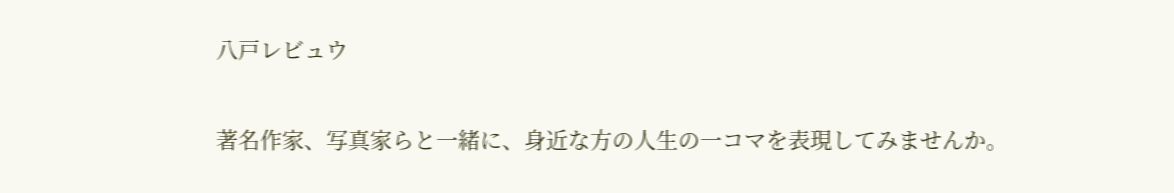八戸レビュウ

著名作家、写真家らと一緒に、身近な方の人生の一コマを表現してみませんか。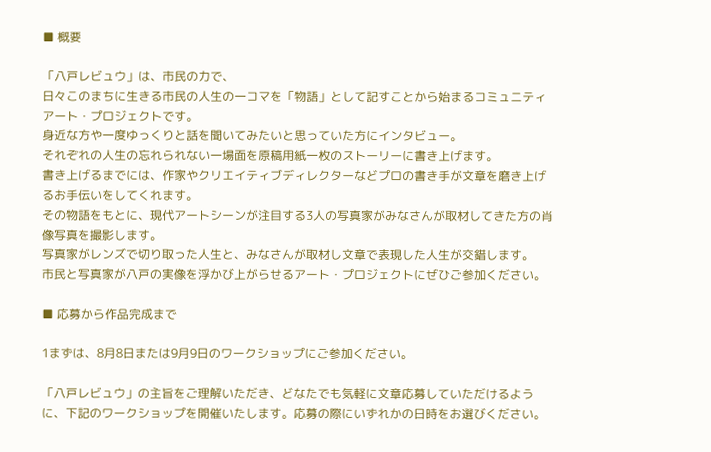■ 概要

「八戸レビュウ」は、市民の力で、
日々このまちに生きる市民の人生の一コマを「物語」として記すことから始まるコミュニティアート・プロジェクトです。
身近な方や一度ゆっくりと話を聞いてみたいと思っていた方にインタビュー。
それぞれの人生の忘れられない一場面を原稿用紙一枚のストーリーに書き上げます。
書き上げるまでには、作家やクリエイティブディレクターなどプロの書き手が文章を磨き上げるお手伝いをしてくれます。
その物語をもとに、現代アートシーンが注目する3人の写真家がみなさんが取材してきた方の肖像写真を撮影します。
写真家がレンズで切り取った人生と、みなさんが取材し文章で表現した人生が交錯します。
市民と写真家が八戸の実像を浮かび上がらせるアート・プロジェクトにぜひご参加ください。

■ 応募から作品完成まで

1まずは、8月8日または9月9日のワークショップにご参加ください。

「八戸レビュウ」の主旨をご理解いただき、どなたでも気軽に文章応募していただけるように、下記のワークショップを開催いたします。応募の際にいずれかの日時をお選びください。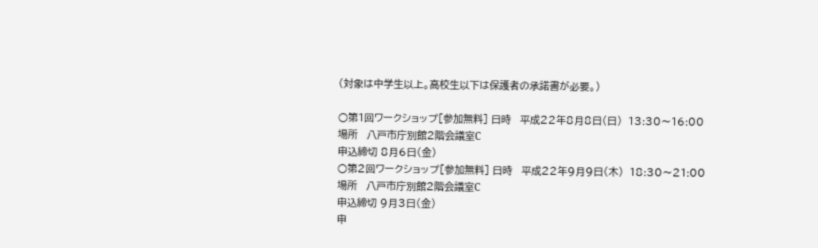(対象は中学生以上。高校生以下は保護者の承諾書が必要。)

○第1回ワークショップ[参加無料] 日時   平成22年8月8日(日)  13:30〜16:00
場所   八戸市庁別館2階会議室C
申込締切 8月6日(金)
○第2回ワークショップ[参加無料] 日時   平成22年9月9日(木)  18:30〜21:00
場所   八戸市庁別館2階会議室C
申込締切 9月3日(金)
申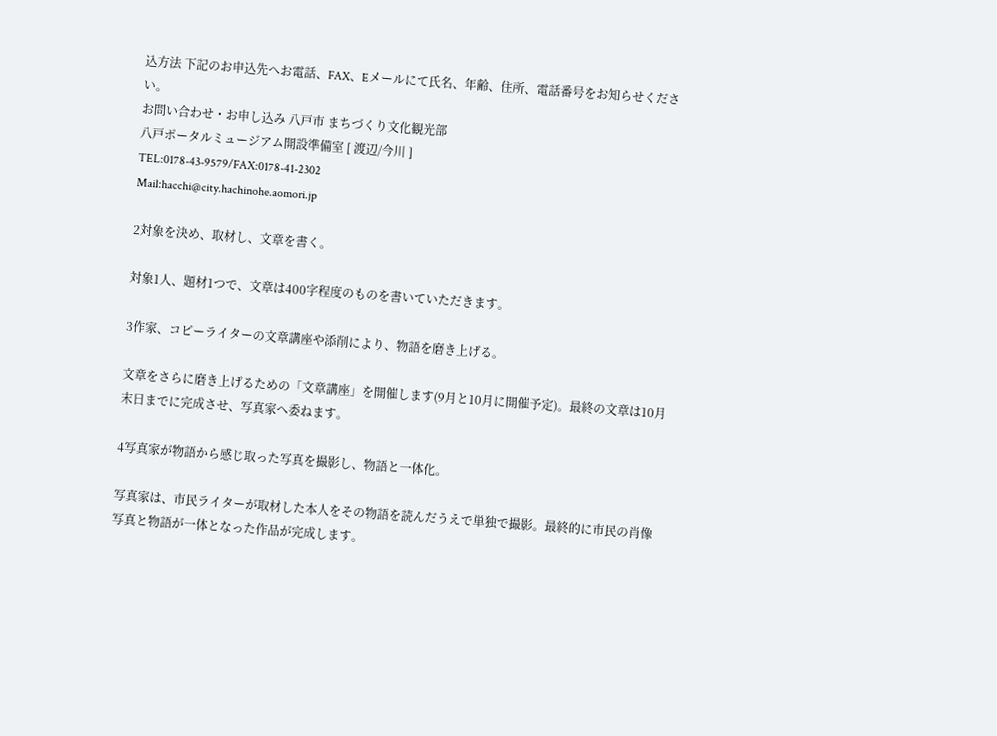込方法 下記のお申込先へお電話、FAX、Eメールにて氏名、年齢、住所、電話番号をお知らせください。
お問い合わせ・お申し込み 八戸市 まちづくり文化観光部
八戸ポータルミュージアム開設準備室 [ 渡辺/今川 ]
TEL:0178-43-9579/FAX:0178-41-2302
Mail:hacchi@city.hachinohe.aomori.jp

2対象を決め、取材し、文章を書く。

対象1人、題材1つで、文章は400字程度のものを書いていただきます。

3作家、コピーライターの文章講座や添削により、物語を磨き上げる。

文章をさらに磨き上げるための「文章講座」を開催します(9月と10月に開催予定)。最終の文章は10月末日までに完成させ、写真家へ委ねます。

4写真家が物語から感じ取った写真を撮影し、物語と一体化。

写真家は、市民ライターが取材した本人をその物語を読んだうえで単独で撮影。最終的に市民の肖像写真と物語が一体となった作品が完成します。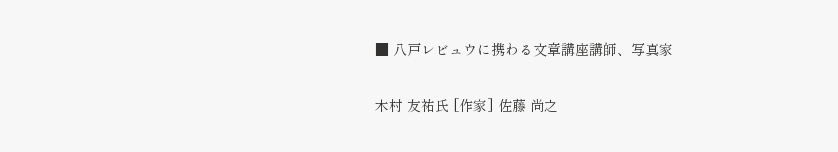■ 八戸レビュウに携わる文章講座講師、写真家

木村 友祐氏 [作家] 佐藤 尚之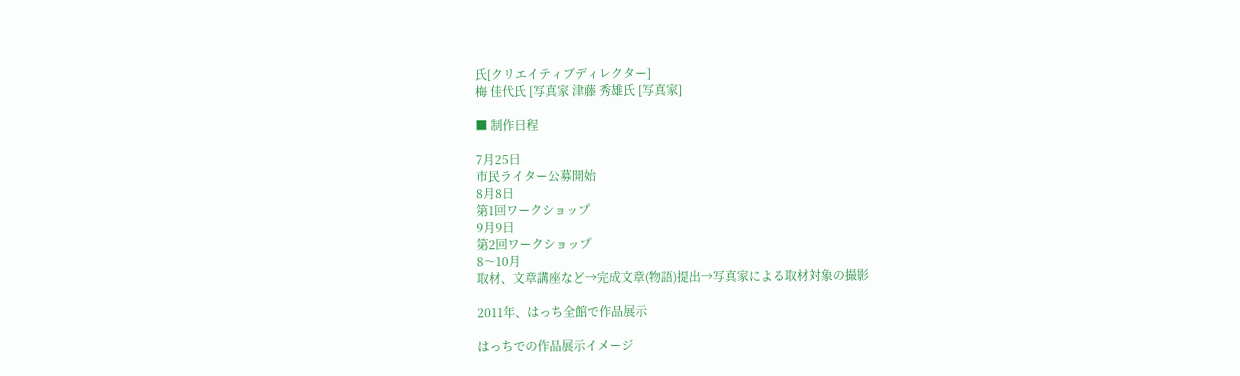氏[クリエイティブディレクター]
梅 佳代氏 [写真家 津藤 秀雄氏 [写真家]

■ 制作日程

7月25日
市民ライター公募開始
8月8日
第1回ワークショップ
9月9日
第2回ワークショップ
8〜10月
取材、文章講座など→完成文章(物語)提出→写真家による取材対象の撮影

2011年、はっち全館で作品展示

はっちでの作品展示イメージ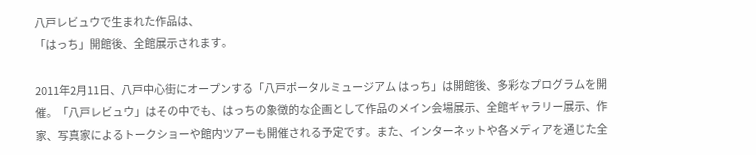八戸レビュウで生まれた作品は、
「はっち」開館後、全館展示されます。

2011年2月11日、八戸中心街にオープンする「八戸ポータルミュージアム はっち」は開館後、多彩なプログラムを開催。「八戸レビュウ」はその中でも、はっちの象徴的な企画として作品のメイン会場展示、全館ギャラリー展示、作家、写真家によるトークショーや館内ツアーも開催される予定です。また、インターネットや各メディアを通じた全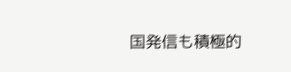国発信も積極的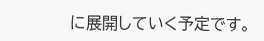に展開していく予定です。